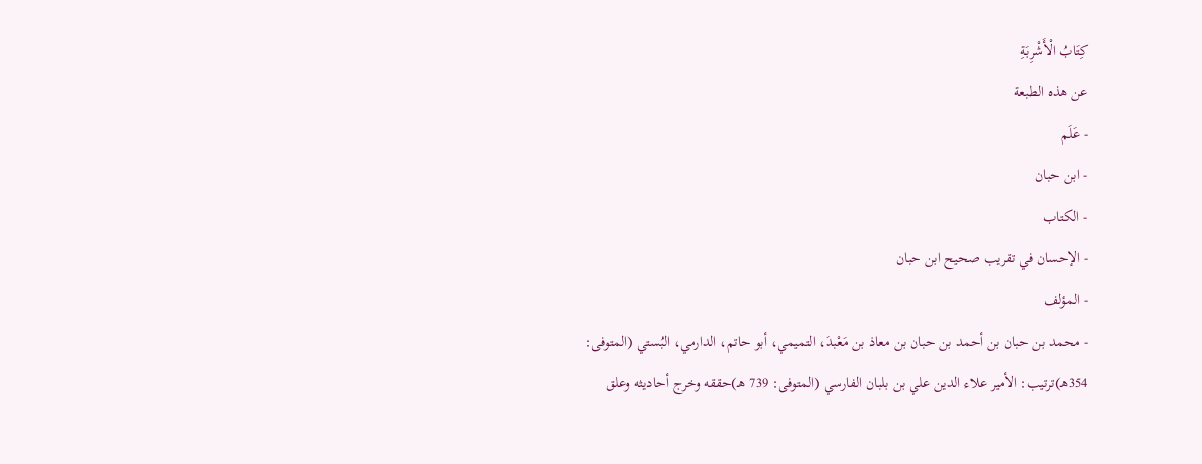كِتَابُ الْأَشْرِبَةِ
عن هذه الطبعة
- عَلَم
- ابن حبان
- الكتاب
- الإحسان في تقريب صحيح ابن حبان
- المؤلف
- محمد بن حبان بن أحمد بن حبان بن معاذ بن مَعْبدَ، التميمي، أبو حاتم، الدارمي، البُستي (المتوفى: 354هـ)ترتيب: الأمير علاء الدين علي بن بلبان الفارسي (المتوفى: 739 هـ)حققه وخرج أحاديثه وعلق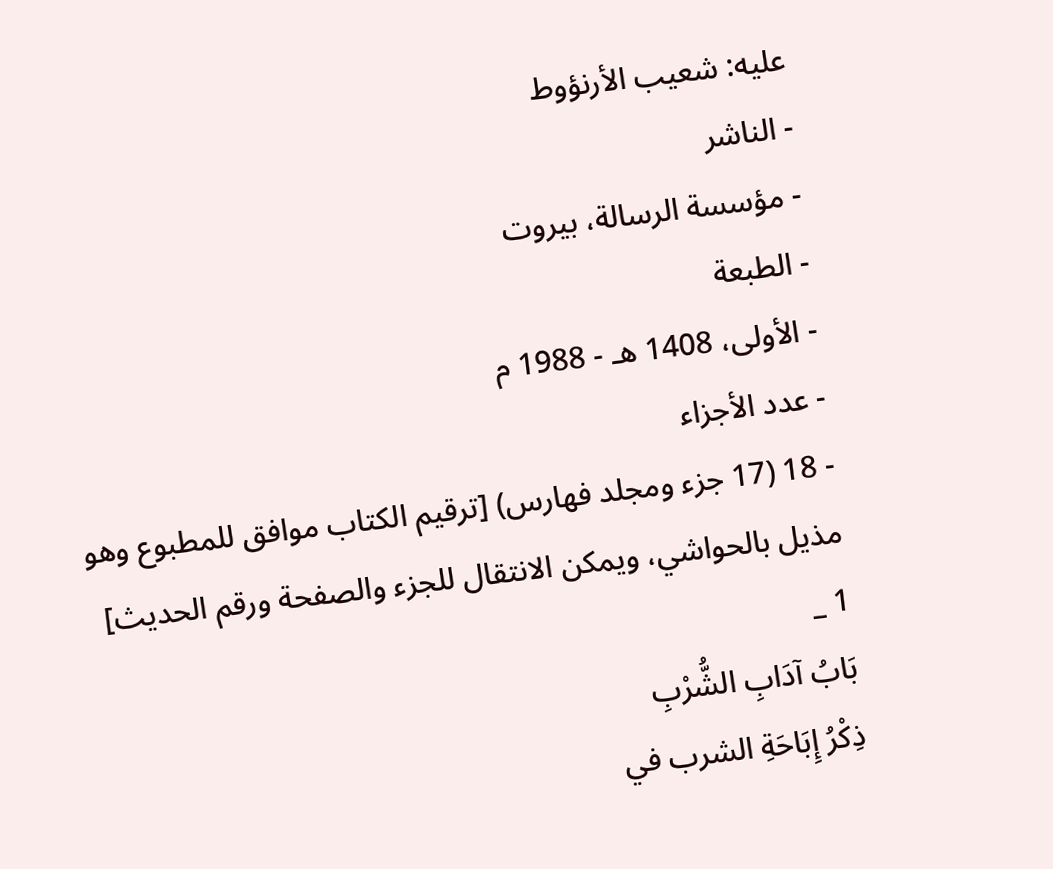عليه: شعيب الأرنؤوط
- الناشر
- مؤسسة الرسالة، بيروت
- الطبعة
- الأولى، 1408 هـ - 1988 م
- عدد الأجزاء
- 18 (17 جزء ومجلد فهارس) [ترقيم الكتاب موافق للمطبوع وهو مذيل بالحواشي، ويمكن الانتقال للجزء والصفحة ورقم الحديث]
1 _
بَابُ آدَابِ الشُّرْبِ
ذِكْرُ إِبَاحَةِ الشرب في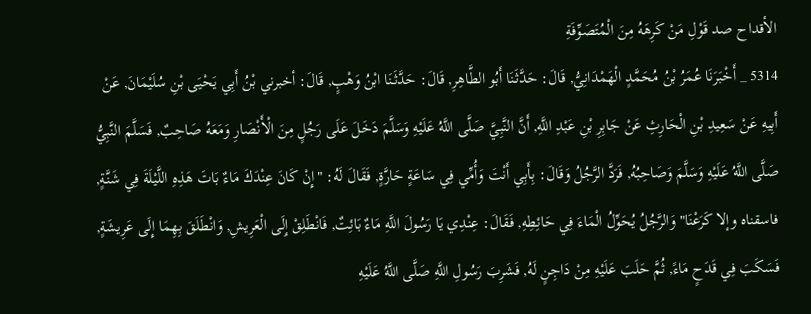الأقداح صد قَوْلِ مَنْ كَرِهَهُ مِنَ الْمُتَصَوِّفَةِ
5314 _ أَخْبَرَنَا عُمَرُ بْنُ مُحَمَّدٍ الْهَمْدَانِيُّ, قَالَ: حَدَّثَنَا أَبُو الطَّاهِرِ, قَالَ: حَدَّثَنَا ابْنُ وَهْبٍ, قَالَ: أخبرني بْنُ أَبِي يَحْيَى بْنِ سُلَيْمَانَ, عَنْ أَبِيهِ عَنْ سَعِيدِ بْنِ الْحَارِثِ عَنْ جَابِرِ بْنِ عَبْدِ اللَّهِ, أَنَّ النَّبِيَّ صَلَّى اللَّهُ عَلَيْهِ وَسَلَّمَ دَخَلَ عَلَى رَجُلٍ مِنَ الْأَنْصَارِ وَمَعَهُ صَاحِبٌ, فَسَلَّمَ النَّبِيُّ صَلَّى اللَّهُ عَلَيْهِ وَسَلَّمَ وَصَاحِبُهُ, فَرَدَّ الرَّجُلُ وَقَالَ: بِأَبِي أَنْتَ وَأُمِّي فِي سَاعَةٍ حَارَّةٍ, فَقَالَ لَهُ: "إِنْ كَانَ عِنْدَكَ مَاءٌ بَاتَ هَذِهِ اللَّيْلَةَ فِي شَنَّةٍ, فاسقناه وإلا كَرَعْنَا" وَالرَّجُلُ يُحَوِّلُ الْمَاءَ فِي حَائِطِهِ, فَقَالَ: عِنْدِي يَا رَسُولَ اللَّهِ مَاءٌ بَائِتٌ, فَانْطَلِقْ إِلَى الْعَرِيشِ, وَانْطَلَقَ بِهِمَا إِلَى عَرِيشَةٍ, فَسَكَبَ فِي قَدَحٍ مَاءً, ثُمَّ حَلَبَ عَلَيْهِ مِنْ دَاجِنٍ لَهُ, فَشَرِبَ رَسُولِ اللَّهِ صَلَّى اللَّهُ عَلَيْهِ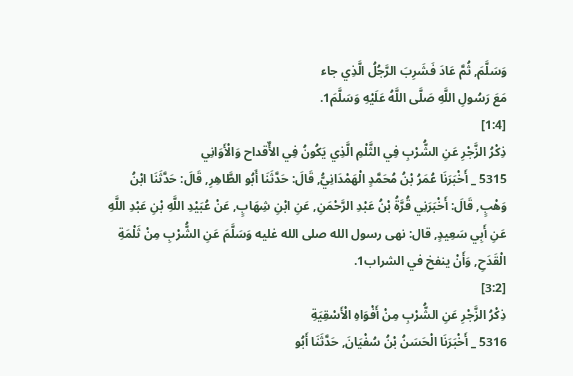وَسَلَّمَ, ثُمَّ عَادَ فَشَرِبَ الرَّجُلُ الَّذِي جاء
مَعَ رَسُولِ اللَّهِ صَلَّى اللَّهُ عَلَيْهِ وَسَلَّمَ1.
[1:4]
ذِكْرُ الزَّجْرِ عَنِ الشُّرْبِ فِي الثَّلْمِ الَّذِي يَكُونُ فِي الأٌقداح وَالْأَوَانِي
5315 _ أَخْبَرَنَا عُمَرُ بْنُ مُحَمَّدٍ الْهَمْدَانِيُّ, قَالَ: حَدَّثَنَا أَبُو الطَّاهِرِ, قَالَ: حَدَّثَنَا ابْنُ وَهْبٍ, قَالَ: أَخْبَرَنِي قُرَّةُ بْنُ عَبْدِ الرَّحْمَنِ, عَنِ ابْنِ شِهَابٍ, عَنْ عُبَيْدِ اللَّهِ بْنِ عَبْدِ اللَّهِ
عَنِ أَبِي سَعِيدٍ, قال: نهى رسول الله صلى الله غليه وَسَلَّمَ عَنِ الشُّرْبِ مِنْ ثَلْمَةِ الْقَدَحِ, وَأَنْ ينفخ في الشراب1.
[3:2]
ذِكْرُ الزَّجْرِ عَنِ الشُّرْبِ مِنْ أَفْوَاهِ الْأَسْقِيَةِ
5316 _ أَخْبَرَنَا الْحَسَنُ بْنُ سُفْيَانَ, حَدَّثَنَا أَبُو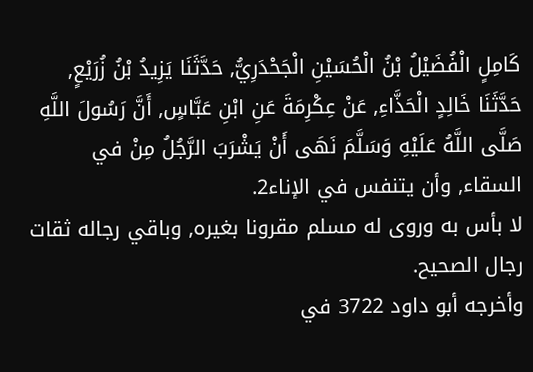كَامِلٍ الْفُضَيْلُ بْنُ الْحُسَيْنِ الْجَحْدَرِيُّ, حَدَّثَنَا يَزِيدُ بْنُ زُرَيْعٍ, حَدَّثَنَا خَالِدٍ الْحَذَّاءِ, عَنْ عِكْرِمَةَ عَنِ ابْنِ عَبَّاسٍ, أَنَّ رَسُولَ اللَّهِ صَلَّى اللَّهُ عَلَيْهِ وَسَلَّمَ نَهَى أَنْ يَشْرَبَ الرَّجُلُ مِنْ في السقاء, وأن يتنفس في الإناء2.
لا بأس به وروى له مسلم مقرونا بغيره, وباقي رجاله ثقات رجال الصحيح.
وأخرجه أبو داود 3722 في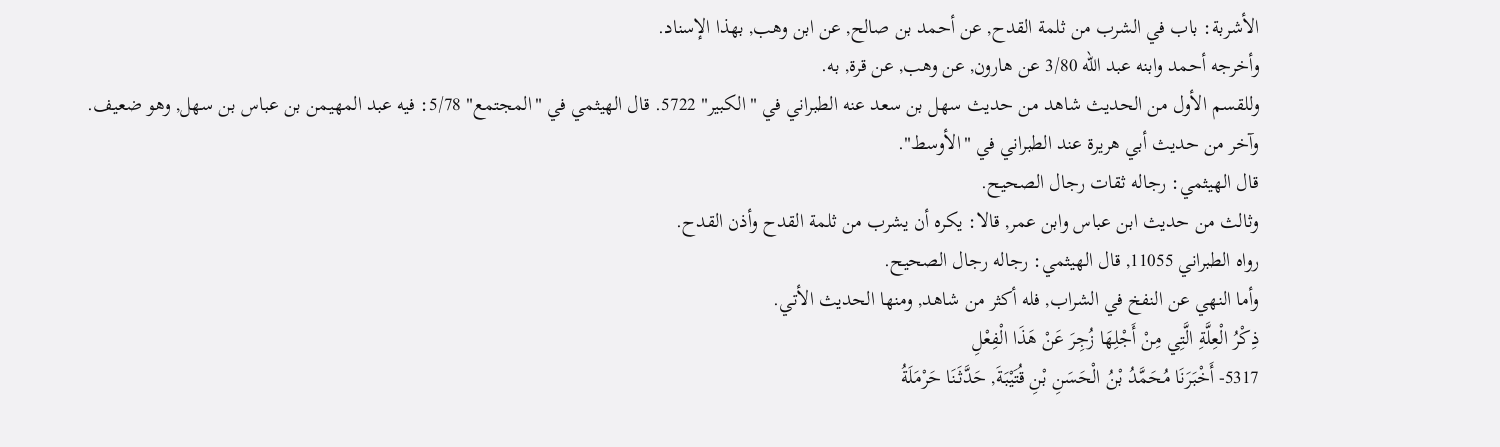الأشربة: باب في الشرب من ثلمة القدح, عن أحمد بن صالح, عن ابن وهب, بهذا الإسناد.
وأخرجه أحمد وابنه عبد الله 3/80 عن هارون, عن وهب, عن قرة, به.
وللقسم الأول من الحديث شاهد من حديث سهل بن سعد عنه الطبراني في "الكبير" 5722. قال الهيثمي في "المجتمع" 5/78: فيه عبد المهيمن بن عباس بن سهل, وهو ضعيف.
وآخر من حديث أبي هريرة عند الطبراني في "الأوسط".
قال الهيثمي: رجاله ثقات رجال الصحيح.
وثالث من حديث ابن عباس وابن عمر, قالا: يكره أن يشرب من ثلمة القدح وأذن القدح.
رواه الطبراني 11055, قال الهيثمي: رجاله رجال الصحيح.
وأما النهي عن النفخ في الشراب, فله أكثر من شاهد, ومنها الحديث الأتي.
ذِكْرُ الْعِلَّةِ الَّتِي مِنْ أَجْلِهَا زُجِرَ عَنْ هَذَا الْفِعْلِ
5317- أَخْبَرَنَا مُحَمَّدُ بْنُ الْحَسَنِ بْنِ قُتَيْبَةَ, حَدَّثَنَا حَرْمَلَةُ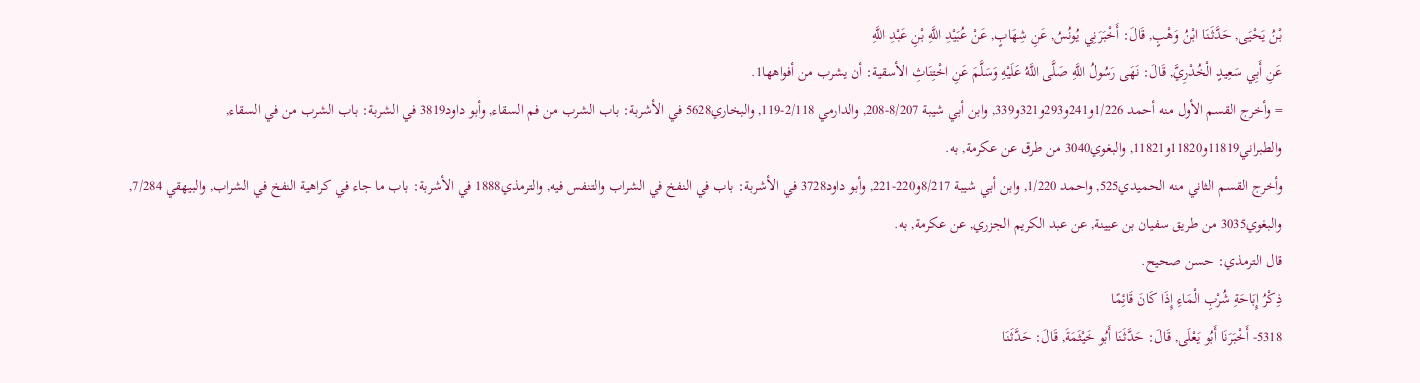بْنُ يَحْيَى, حَدَّثَنَا ابْنُ وَهْبٍ, قَالَ: أَخْبَرَنِي يُونُسُ, عَنِ شِهَابٍ, عَنْ عُبَيْدِ اللَّهِ بْنِ عَبْدِ اللَّهِ
عَنِ أَبِي سَعِيدٍ الْخُدْرِيَّ, قَالَ: نَهَى رَسُولُ اللَّهِ صَلَّى اللَّهُ عَلَيْهِ وَسَلَّمَ عَنِ اخْتِنَاثِ الأسقية: أن يشرب من أفواهها1.
= وأخرج القسم الأول منه أحمد 1/226و241و293و321و339, وابن أبي شيبة 8/207-208, والدارمي 2/118-119, والبخاري5628 في الأشربة: باب الشرب من فم السقاء, وأبو داود3819 في الشربة: باب الشرب من في السقاء, والطبراني11819و11820و11821, والبغوي3040 من طرق عن عكرمة, به.
وأخرج القسم الثاني منه الحميدي525, واحمد 1/220, وابن أبي شيبة 8/217و220-221, وأبو داود3728 في الأشربة: باب في النفخ في الشراب والتنفس فيه, والترمذي1888 في الأشربة: باب ما جاء في كراهية النفخ في الشراب, والبيهقي 7/284, والبغوي3035 من طريق سفيان بن عيينة, عن عبد الكريم الجزري, عن عكرمة, به.
قال الترمذي: حسن صحيح.
ذِكْرُ إِبَاحَةِ شُرْبِ الْمَاءِ إِذَا كَانَ قَائِمًا
5318- أَخْبَرَنَا أَبُو يَعْلَى, قَالَ: حَدَّثَنَا أَبُو خَيْثَمَةَ, قَالَ: حَدَّثَنَا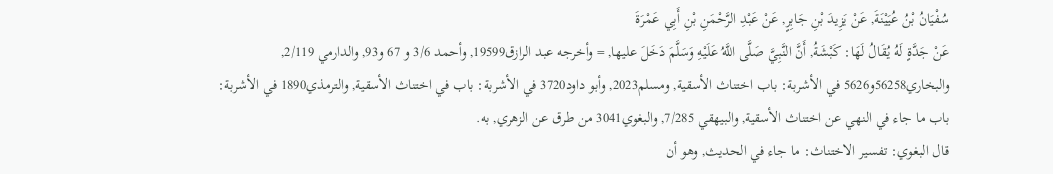سُفْيَانُ بْنُ عُيَيْنَةَ, عَنْ يَزِيدَ بْنِ جَابِرٍ, عَنْ عَبْدِ الرَّحْمَنِ بْنِ أَبِي عَمْرَةَ
عَنْ جَدَّةٍ لَهُ يُقَالُ لَهَا: كَبْشَةُ, أَنَّ النَّبِيَّ صَلَّى اللَّهُ عَلَيْهِ وَسَلَّمَ دَخَلَ عليها, = وأخرجه عبد الرازق19599, وأحمد 3/6 و 67 و93, والدارمي 2/119, والبخاري56258و5626 في الأشربة: باب اختناث الأسقية, ومسلم2023, وأبو داود3720 في الأشربة: باب في اختناث الأسقية, والترمذي1890 في الأشربة: باب ما جاء في النهي عن اختناث الأسقية, والبيهقي 7/285, والبغوي3041 من طرق عن الزهري, به.
قال البغوي: تفسير الاختناث: ما جاء في الحديث, وهو أن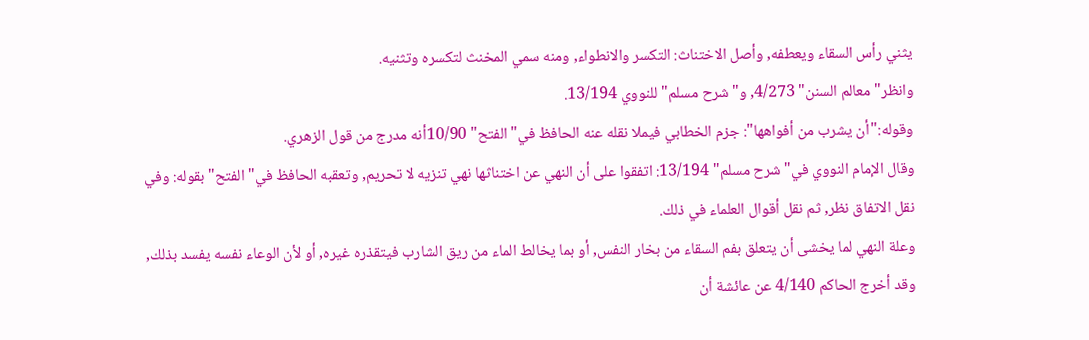يثني رأس السقاء ويعطفه, وأصل الاختناث: التكسر والانطواء, ومنه سمي المخنث لتكسره وتثنيه.
وانظر"معالم السنن" 4/273, و"شرح مسلم" للنووي 13/194.
وقوله:"أن يشرب من أفواهها": جزم الخطابي فيملا نقله عنه الحافظ في"الفتح" 10/90أنه مدرج من قول الزهري.
وقال الإمام النووي في"شرح مسلم" 13/194: اتفقوا على أن النهي عن اختناثها نهي تنزيه لا تحريم, وتعقبه الحافظ في"الفتح"بقوله: وفي نقل الاتفاق نظر, ثم نقل أقوال العلماء في ذلك.
وعلة النهي لما يخشى أن يتعلق بفم السقاء من بخار النفس, أو بما يخالط الماء من ريق الشارب فيتقذره غيره, أو لأن الوعاء نفسه يفسد بذلك, وقد أخرج الحاكم 4/140 عن عائشة أن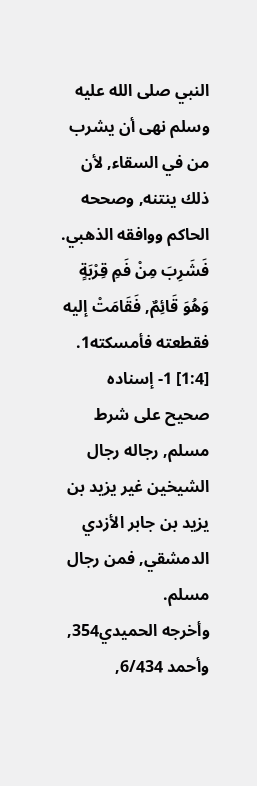النبي صلى الله عليه وسلم نهى أن يشرب من في السقاء, لأن ذلك ينتنه, وصححه الحاكم ووافقه الذهبي.
فَشَرِبَ مِنْ فَمِ قِرْبَةٍ وَهُوَ قَائِمٌ, فَقَامَتْ إليه فقطعته فأمسكته1.
[1:4] 1- إسناده صحيح على شرط مسلم, رجاله رجال الشيخين غير يزيد بن يزيد بن جابر الأزدي الدمشقي, فمن رجال مسلم.
وأخرجه الحميدي354, وأحمد 6/434,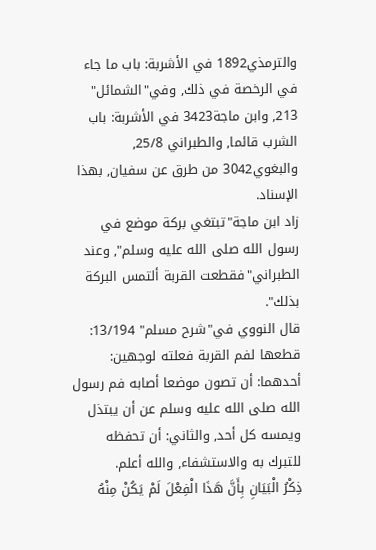والترمذي1892 في الأشربة: باب ما جاء في الرخصة في ذلك, وفي"الشمائل"
213, وابن ماجة3423 في الأشربة: باب الشرب قائما, والطبراني 25/8, والبغوي3042 من طرق عن سفيان, بهذا الإسناد.
زاد ابن ماجة"تبتغي بركة موضع في رسول الله صلى الله عليه وسلم", وعند الطبراني"فقطعت القربة ألتمس البركة بذلك".
قال النووي في"شرح مسلم" 13/194: قطعها لفم القربة فعلته لوجهين: أحدهما: أن تصون موضعا أصابه فم رسول الله صلى الله عليه وسلم عن أن يبتذل ويمسه كل أحد, والثاني: أن تحفظه للتبرك به والاستشفاء, والله أعلم.
ذِكْرُ الْبَيَانِ بِأَنَّ هَذَا الْفِعْلَ لَمْ يَكُنْ مِنْهُ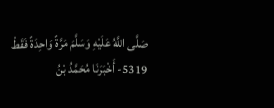صَلَّى اللَّهُ عَلَيْهِ وَسَلَّمَ مَرَّةً وَاحِدَةً فَقَطْ
5319- أَخْبَرَنَا مُحَمَّدُ بْنُ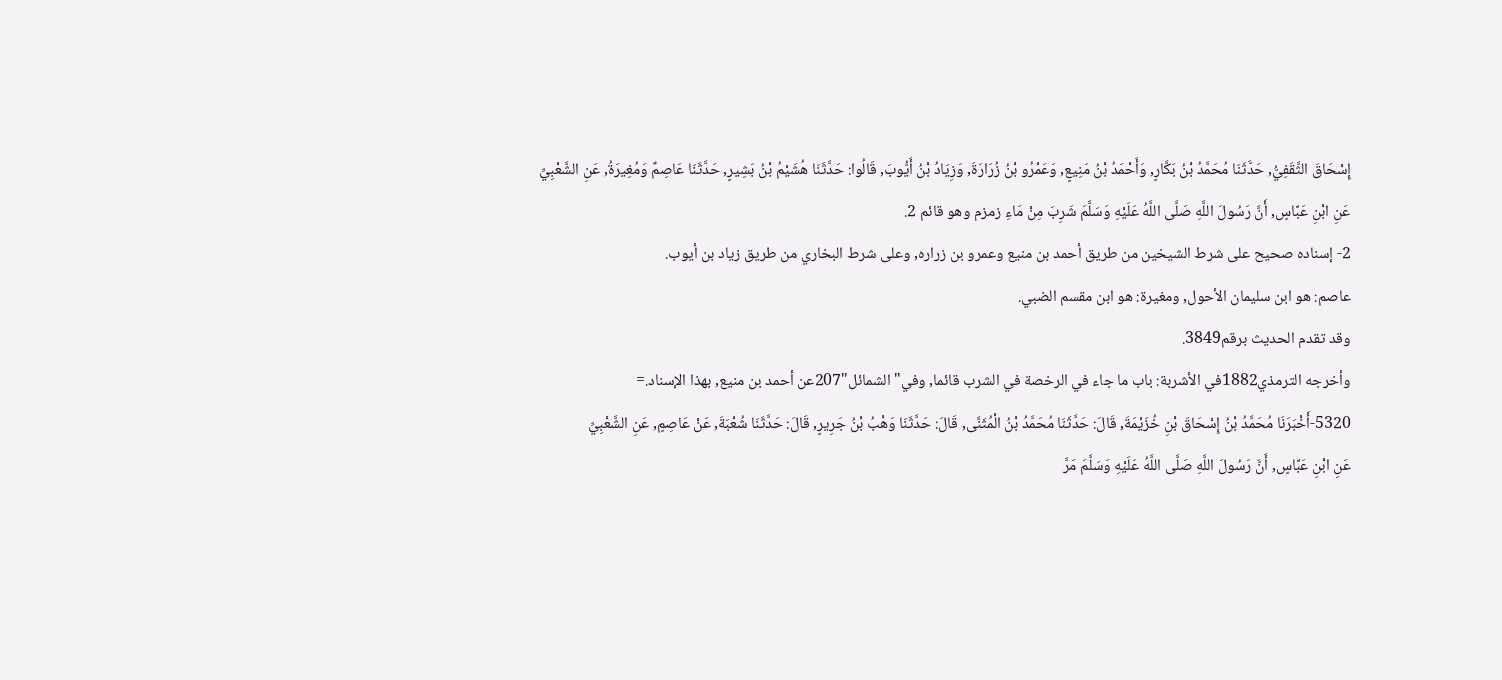إِسْحَاقَ الثَّقَفِيُّ, حَدَّثَنَا مُحَمَّدُ بْنُ بَكَّارٍ, وَأَحْمَدُ بْنُ مَنِيعٍ, وَعَمْرُو بْنُ زُرَارَةَ, وَزِيَادُ بْنُ أَيُّوبَ, قَالُوا: حَدَّثَنَا هُشَيْمُ بْنُ بَشِيرٍ, حَدَّثَنَا عَاصِمٌ وَمُغِيرَةُ, عَنِ الشَّعْبِيِّ
عَنِ ابْنِ عَبَّاسٍ, أَنَّ رَسُولَ اللَّهِ صَلَّى اللَّهُ عَلَيْهِ وَسَلَّمَ شَرِبَ مِنْ مَاءِ زمزم وهو قائم 2.
2- إسناده صحيح على شرط الشيخين من طريق أحمد بن منيع وعمرو بن زراره, وعلى شرط البخاري من طريق زياد بن أيوب.
عاصم: هو ابن سليمان الأحول, ومغيرة: هو ابن مقسم الضبي.
وقد تقدم الحديث برقم3849.
وأخرجه الترمذي1882في الأشربة: باب ما جاء في الرخصة في الشرب قائما, وفي"الشمائل"207عن أحمد بن منيع, بهذا الإسناد.=
5320-أَخْبَرَنَا مُحَمَّدُ بْنُ إِسْحَاقَ بْنِ خُزَيْمَةَ, قَالَ: حَدَّثَنَا مُحَمَّدُ بْنُ الْمُثَنَّى, قَالَ: حَدَّثَنَا وَهْبُ بْنُ جَرِيرٍ, قَالَ: حَدَّثَنَا شُعْبَةَ, عَنْ عَاصِمٍ, عَنِ الشَّعْبِيِّ
عَنِ ابْنِ عَبَّاسٍ, أَنَّ رَسُولَ اللَّهِ صَلَّى اللَّهُ عَلَيْهِ وَسَلَّمَ مَرَّ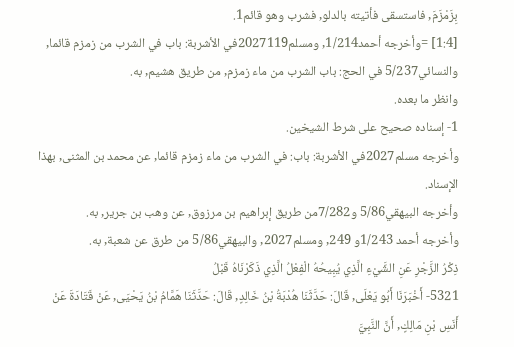بِزَمْزَمَ, فاستسقى فأتيته بالدلو, فشرب وهو قائم1.
[1:4] =وأخرجه أحمد1/214, ومسلم2027119في الأشربة: باب في الشرب من زمزم قائما, والنسائي5/237 في الحج: باب الشرب من ماء زمزم, من طريق هشيم, به.
وانظر ما بعده.
1- إسناده صحيح على شرط الشيخين.
وأخرجه مسلم2027في الأشربة: باب: في الشرب من ماء زمزم قائما, عن محمد بن المثنى, بهذا الإسناد.
وأخرجه البيهقي5/86 و7/282من طريق إبراهيم بن مرزوق, عن وهب بن جرير, به.
وأخرجه أحمد 1/243و 249, ومسلم2027, والبيهقي5/86 من طرق عن شعبة, به.
ذِكْرُ الزَّجْرِ عَنِ الشَّيْءِ الَّذِي يُبِيحُهُ الْفِعْلُ الَّذِي ذَكَرْنَاهُ قَبْلُ
5321- أَخْبَرَنَا أَبُو يَعْلَى, قَالَ: حَدَّثَنَا هُدْبَةُ بْنُ خَالِدٍ, قَالَ: حَدَّثَنَا هَمَّامُ بْنُ يَحْيَى, عَنْ قَتَادَةَ عَنْ أَنَسِ بْنِ مَالِكٍ, أَنَّ النَّبِيَّ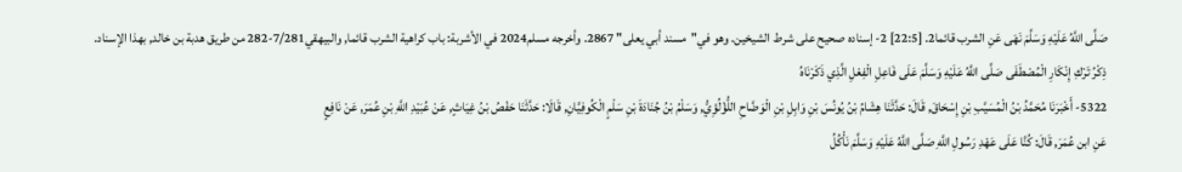صَلَّى اللَّهُ عَلَيْهِ وَسَلَّمَ نَهَى عَنِ الشرب قائما2. [22:5] 2- إسناده صحيح على شرط الشيخين. وهو في"مسند أبي يعلى" 2867. وأخرجه مسلم2024 في الأشربة: باب كراهية الشرب قائما, والبيهقي7/281-282 من طريق هدبة بن خالد, بهذا الإسناد.
ذِكْرُ تَرْكِ إِنْكَارِ الْمُصْطَفَى صَلَّى اللَّهُ عَلَيْهِ وَسَلَّمَ عَلَى فَاعِلِ الْفِعْلِ الَّذِي ذَكَرْنَاهُ
5322- أَخْبَرَنَا مُحَمَّدُ بْنُ الْمُسَيَّبِ بْنِ إِسْحَاقَ, قَالَ: حَدَّثَنَا هِشَامُ بْنُ يُونُسَ بْنِ وَابِلِ بْنِ الْوَضَّاحِ اللُّؤْلُؤِيُّ, وَسَلْمُ بْنُ جُنَادَةَ بْنِ سَلْمٍ الْكُوفِيَّانِ, قَالَا: حَدَّثَنَا حَفْصُ بْنُ غِيَاثٍ, عَنْ عُبَيْدِ اللَّهِ بْنِ عُمَرَ, عَنْ نَافِعٍ
عَنِ ابن عُمَرَ, قَالَ: كُنَّا عَلَى عَهْدِ رَسُولِ اللَّهِ صَلَّى اللَّهُ عَلَيْهِ وَسَلَّمَ نَأْكُلُ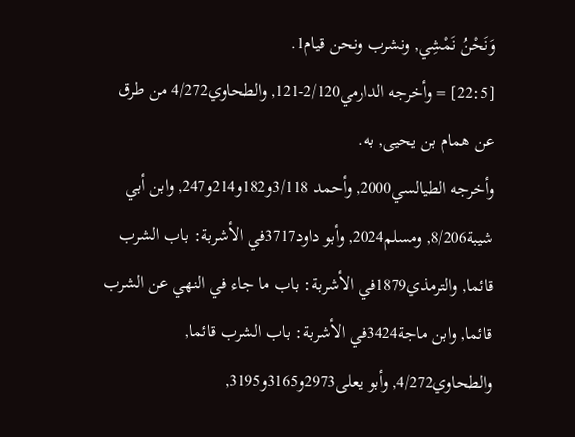وَنَحْنُ نَمْشِي, ونشرب ونحن قيام1.
[22:5] = وأخرجه الدارمي2/120-121, والطحاوي4/272 من طرق عن همام بن يحيى, به.
وأخرجه الطيالسي2000, وأحمد 3/118و182و214و247, وابن أبي شيبة8/206, ومسلم2024, وأبو داود3717في الأشربة: باب الشرب قائما, والترمذي1879في الأشربة: باب ما جاء في النهي عن الشرب قائما, وابن ماجة3424في الأشربة: باب الشرب قائما, والطحاوي4/272, وأبو يعلى2973و3165و3195,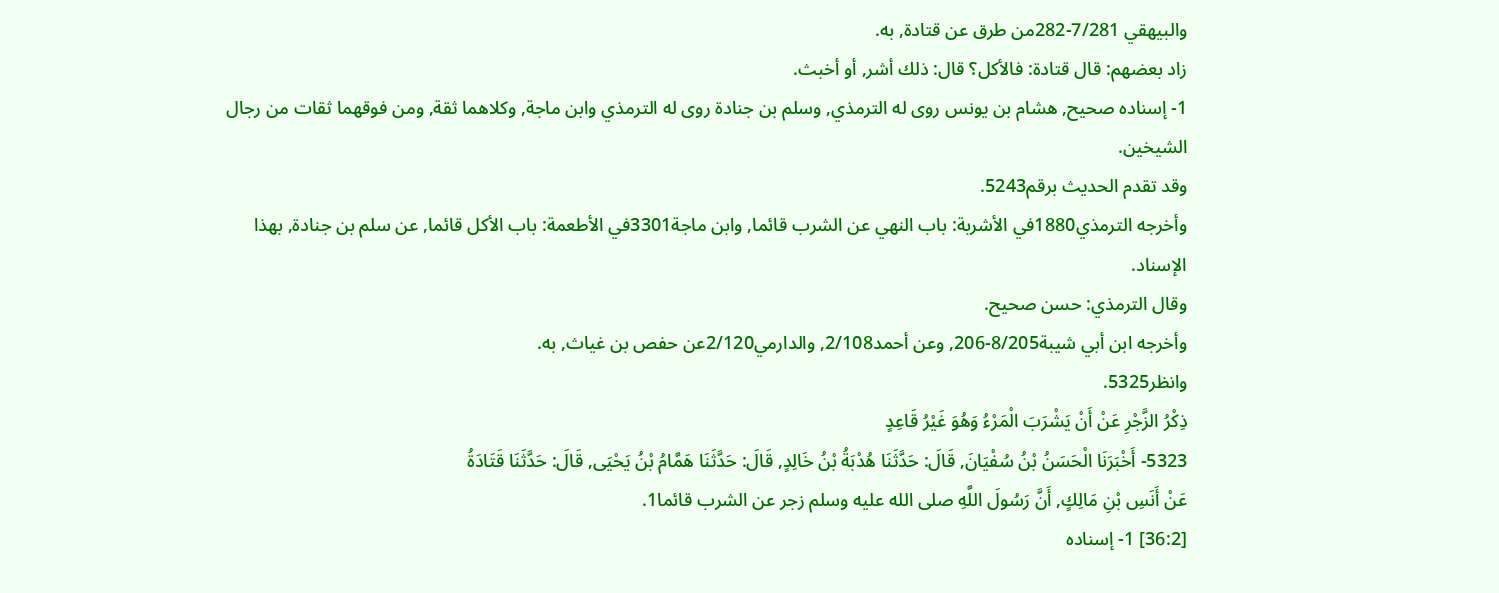والبيهقي 7/281-282من طرق عن قتادة, به.
زاد بعضهم: قال قتادة: فالأكل؟ قال: ذلك أشر, أو أخبث.
1- إسناده صحيح, هشام بن يونس روى له الترمذي, وسلم بن جنادة روى له الترمذي وابن ماجة, وكلاهما ثقة, ومن فوقهما ثقات من رجال الشيخين.
وقد تقدم الحديث برقم5243.
وأخرجه الترمذي1880في الأشربة: باب النهي عن الشرب قائما, وابن ماجة3301في الأطعمة: باب الأكل قائما, عن سلم بن جنادة, بهذا الإسناد.
وقال الترمذي: حسن صحيح.
وأخرجه ابن أبي شيبة8/205-206, وعن أحمد2/108, والدارمي2/120عن حفص بن غياث, به.
وانظر5325.
ذِكْرُ الزَّجْرِ عَنْ أَنْ يَشْرَبَ الْمَرْءُ وَهُوَ غَيْرُ قَاعِدٍ
5323- أَخْبَرَنَا الْحَسَنُ بْنُ سُفْيَانَ, قَالَ: حَدَّثَنَا هُدْبَةُ بْنُ خَالِدٍ, قَالَ: حَدَّثَنَا هَمَّامُ بْنُ يَحْيَى, قَالَ: حَدَّثَنَا قَتَادَةُ
عَنْ أَنَسِ بْنِ مَالِكٍ, أَنَّ رَسُولَ اللَّهِ صلى الله عليه وسلم زجر عن الشرب قائما1.
[36:2] 1- إسناده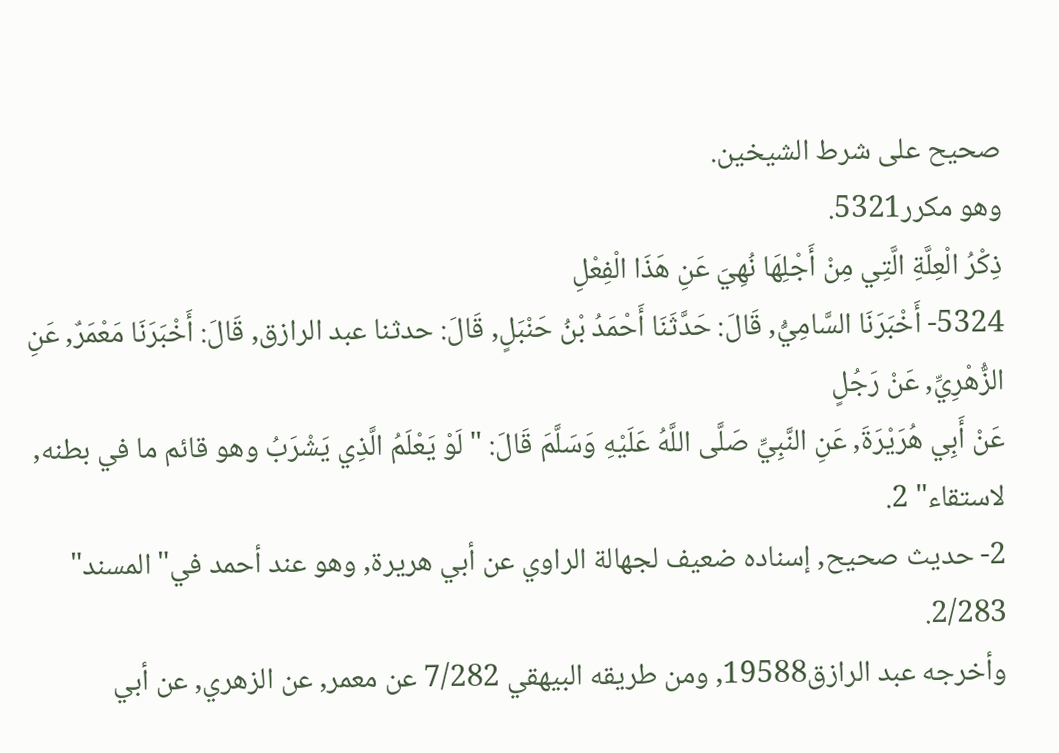صحيح على شرط الشيخين.
وهو مكرر5321.
ذِكْرُ الْعِلَّةِ الَّتِي مِنْ أَجْلِهَا نُهِيَ عَنِ هَذَا الْفِعْلِ
5324- أَخْبَرَنَا السَّامِيُّ, قَالَ: حَدَّثَنَا أَحْمَدُ بْنُ حَنْبَلٍ, قَالَ: حدثنا عبد الرازق, قَالَ: أَخْبَرَنَا مَعْمَرٌ, عَنِ الزُّهْرِيِّ, عَنْ رَجُلٍ
عَنْ أَبِي هُرَيْرَةَ, عَنِ النَّبِيِّ صَلَّى اللَّهُ عَلَيْهِ وَسَلَّمَ قَالَ: "لَوْ يَعْلَمُ الَّذِي يَشْرَبُ وهو قائم ما في بطنه, لاستقاء" 2.
2- حديث صحيح, إسناده ضعيف لجهالة الراوي عن أبي هريرة, وهو عند أحمد في"المسند" 2/283.
وأخرجه عبد الرازق19588, ومن طريقه البيهقي 7/282 عن معمر, عن الزهري, عن أبي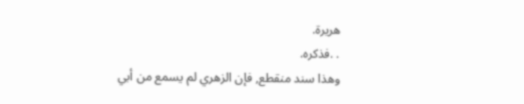هريرة.
. .فذكره.
وهذا سند منقطع, فإن الزهري لم يسمع من أبي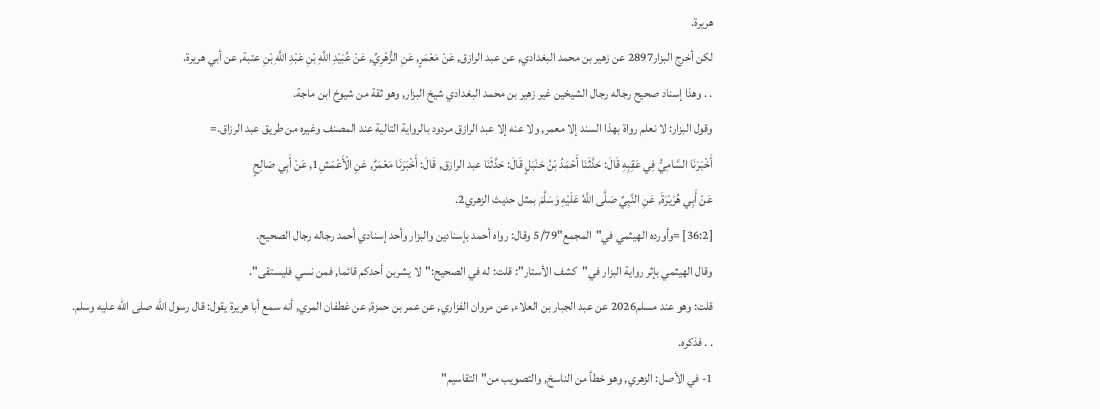هريرة.
لكن أخرج البزار2897 عن زهير بن محمد البغدادي, عن عبد الرازق, عَنْ مَعْمَرٍ, عَنِ الزُّهْرِيِّ, عَنْ عُبَيْدِ اللَّهِ بْنِ عَبْدِ اللَّهِ بْنِ عتبة, عن أبي هريرة.
. . وهذا إسناد صحيح رجاله رجال الشيخين غير زهير بن محمد البغدادي شيخ البزار, وهو ثقة من شيوخ ابن ماجة.
وقول البزار: لا نعلم رواة بهذا السند إلا معمر, ولا عنه إلا عبد الرازق مردود بالرواية التالية عند المصنف وغيره من طريق عبد الرزاق.=
أَخْبَرَنَا السَّامِيُّ فِي عَقِبِهِ قَالَ: حَدَّثَنَا أَحْمَدُ بْنُ حَنْبَلٍ قَالَ: حَدَّثَنَا عبد الرازق, قَالَ: أَخْبَرَنَا مَعْمَرٌ, عَنِ الْأَعْمَشِ1, عَنْ أَبِي صَالِحٍ
عَنْ أَبِي هُرَيْرَةَ, عَنِ النَّبِيِّ صَلَّى اللَّهُ عَلَيْهِ وَسَلَّمَ بمثل حديث الزهري2.
[36:2] =وأورده الهيثمي في"المجمع"5/79 وقال: رواه أحمد بإسنادين والبزار وأحد إسنادي أحمد رجاله رجال الصحيح.
وقال الهيثمي بإثر رواية البزار في"كشف الأستار": قلت: له في الصحيح:"لا يشربن أحدكم قائما, فمن نسي فليستقى".
قلت: وهو عند مسلم2026 عن عبد الجبار بن العلاء, عن مروان الفزاري, عن عمر بن حمزة, عن غطفان المري, أنه سمع أبا هريرة يقول: قال رسول الله صلى الله عليه وسلم.
. . فذكره.
1- في الأصل: الزهري, وهو خطأ من الناسخ, والتصويب من"التقاسيم"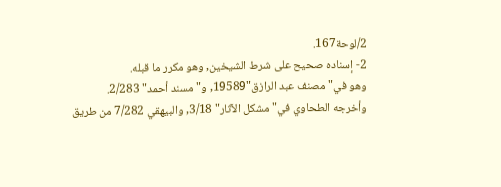2/لوحة167.
2- إسناده صحيح على شرط الشيخين, وهو مكرر ما قبله.
وهو في"مصنف عبد الرازق"19589, و"مسند أحمد" 2/283.
وأخرجه الطحاوي في"مشكل الآثار" 3/18, والبيهقي 7/282 من طريق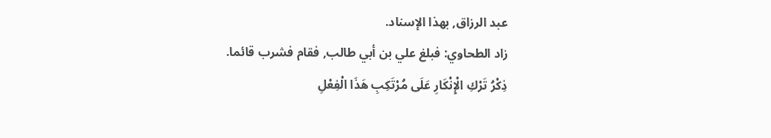عبد الرزاق, بهذا الإسناد.
زاد الطحاوي: فبلغ علي بن أبي طالب, فقام فشرب قائما.
ذِكْرُ تَرْكِ الْإِنْكَارِ عَلَى مُرْتَكِبِ هَذَا الْفِعْلِ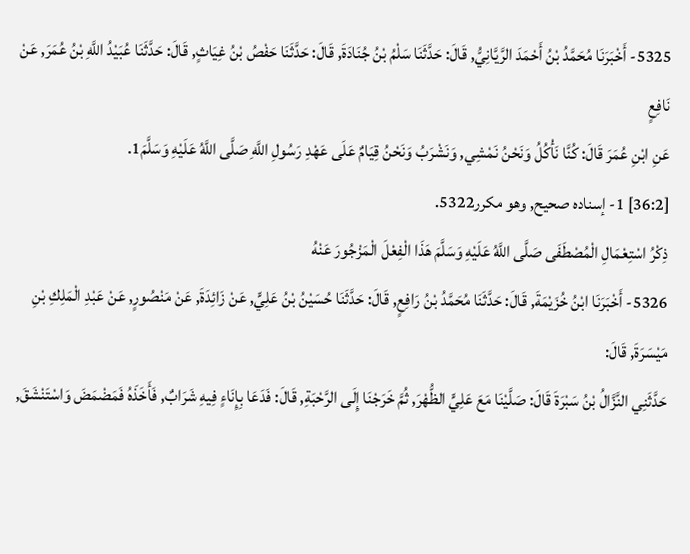5325- أَخْبَرَنَا مُحَمَّدُ بْنُ أَحْمَدَ الرَّيَّانِيُّ, قَالَ: حَدَّثَنَا سَلْمُ بْنُ جُنَادَةَ, قَالَ: حَدَّثَنَا حَفْصُ بْنُ غِيَاثٍ, قَالَ: حَدَّثَنَا عُبَيْدُ اللَّهِ بْنُ عُمَرَ, عَنْ نَافِعٍ
عَنِ ابْنِ عُمَرَ قَالَ: كُنَّا نَأْكُلُ وَنَحْنُ نَمْشِي, وَنَشْرَبُ وَنَحْنُ قِيَامٌ عَلَى عَهْدِ رَسُولِ اللَّهِ صَلَّى اللَّهُ عَلَيْهِ وَسَلَّمَ1.
[36:2] 1- إسناده صحيح, وهو مكرر5322.
ذِكْرُ اسْتِعْمَالِ الْمُصْطَفَى صَلَّى اللَّهُ عَلَيْهِ وَسَلَّمَ هَذَا الْفِعْلَ الْمَزْجُورَ عَنْهُ
5326- أَخْبَرَنَا ابْنُ خُزَيْمَةَ, قَالَ: حَدَّثَنَا مُحَمَّدُ بْنُ رَافِعٍ, قَالَ: حَدَّثَنَا حُسَيْنُ بْنُ عَلِيٍّ, عَنْ زَائِدَةَ, عَنْ مَنْصُورٍ, عَنْ عَبْدِ الْمَلِكِ بْنِ مَيْسَرَةَ, قَالَ:
حَدَّثَنِي النَّزَّالُ بْنُ سَبْرَةَ قَالَ: صَلَّيْنَا مَعَ عَلِيٍّ الظُّهْرَ, ثُمَّ خَرَجْنَا إِلَى الرَّحْبَةِ, قَالَ: فَدَعَا بِإِنَاءٍ فِيهِ شَرَابٌ, فَأَخَذَهُ فَمَضْمَضَ وَاسْتَنْشَقَ,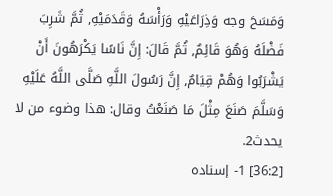وَمَسَحَ وجه وَذِرَاعَيْهِ وَرَأْسَهُ وَقَدَمَيْهِ, ثُمَّ شَرِبَ فَضْلَهُ وَهُوَ قَائِمٌ, ثُمَّ قَالَ: إِنَّ نَاسًا يَكْرَهُونَ أَنْ يَشْرَبُوا وَهُمْ قِيَامٌ, إِنَّ رَسُولَ اللَّهِ صَلَّى اللَّهُ عَلَيْهِ وَسَلَّمَ صَنَعَ مِثْلَ مَا صَنَعْتُ وقال: هذا وضوء من لا يحدث2.
[36:2] 1- إسناده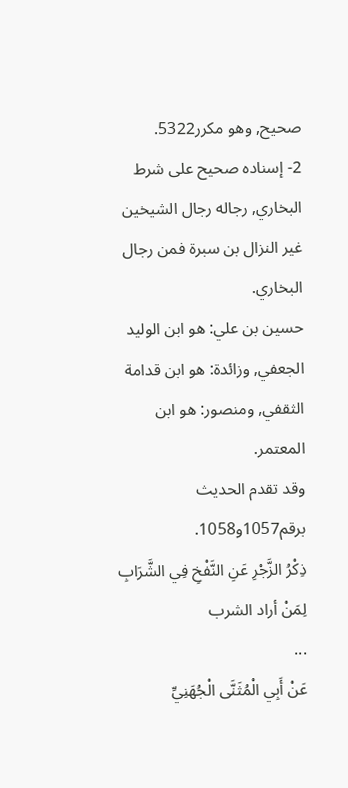صحيح, وهو مكرر5322.
2- إسناده صحيح على شرط البخاري, رجاله رجال الشيخين غير النزال بن سبرة فمن رجال البخاري.
حسين بن علي: هو ابن الوليد الجعفي, وزائدة: هو ابن قدامة الثقفي, ومنصور: هو ابن المعتمر.
وقد تقدم الحديث برقم1057و1058.
ذِكْرُ الزَّجْرِ عَنِ النَّفْخِ فِي الشَّرَابِ لِمَنْ أراد الشرب
...
عَنْ أَبِي الْمُثَنَّى الْجُهَنِيِّ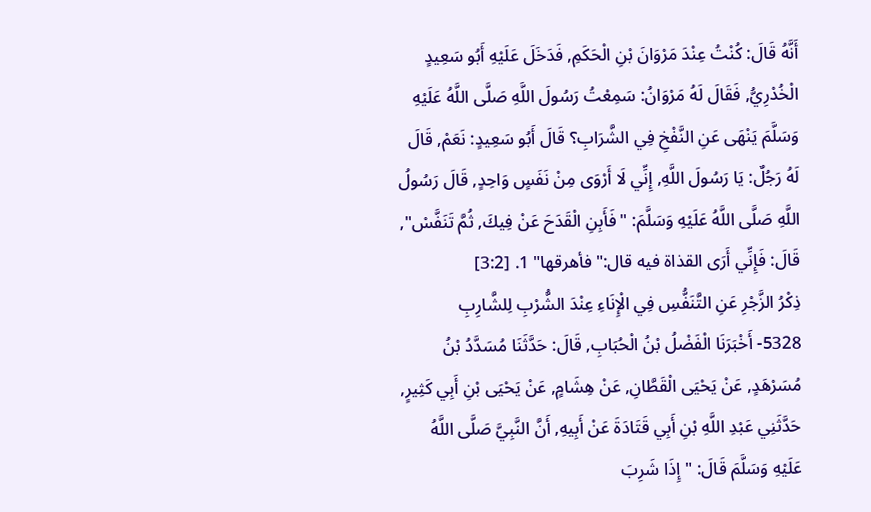أَنَّهُ قَالَ: كُنْتُ عِنْدَ مَرْوَانَ بْنِ الْحَكَمِ, فَدَخَلَ عَلَيْهِ أَبُو سَعِيدٍ الْخُدْرِيُّ, فَقَالَ لَهُ مَرْوَانُ: سَمِعْتُ رَسُولَ اللَّهِ صَلَّى اللَّهُ عَلَيْهِ وَسَلَّمَ يَنْهَى عَنِ النَّفْخِ فِي الشَّرَابِ؟ قَالَ أَبُو سَعِيدٍ: نَعَمْ, قَالَ لَهُ رَجُلٌ: يَا رَسُولَ اللَّهِ, إِنِّي لَا أَرْوَى مِنْ نَفَسٍ وَاحِدٍ, قَالَ رَسُولُ اللَّهِ صَلَّى اللَّهُ عَلَيْهِ وَسَلَّمَ: "فَأَبِنِ الْقَدَحَ عَنْ فِيكَ, ثُمَّ تَنَفَّسْ", قَالَ: فَإِنِّي أَرَى القذاة فيه قال:"فأهرقها" 1. [3:2]
ذِكْرُ الزَّجْرِ عَنِ التَّنَفُّسِ فِي الْإِنَاءِ عِنْدَ الشُّرْبِ لِلشَّارِبِ
5328- أَخْبَرَنَا الْفَضْلُ بْنُ الْحُبَابِ, قَالَ: حَدَّثَنَا مُسَدَّدُ بْنُ مُسَرْهَدٍ, عَنْ يَحْيَى الْقَطَّانِ, عَنْ هِشَامٍ, عَنْ يَحْيَى بْنِ أَبِي كَثِيرٍ, حَدَّثَنِي عَبْدِ اللَّهِ بْنِ أَبِي قَتَادَةَ عَنْ أَبِيهِ, أَنَّ النَّبِيَّ صَلَّى اللَّهُ عَلَيْهِ وَسَلَّمَ قَالَ: "إِذَا شَرِبَ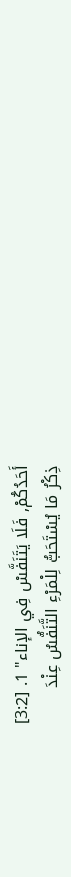أَحَدُكُمْ, فَلَا يَتَنَفَّسْ فِي الإناء" 1. [3:2]
ذِكْرُ مَا يُسْتَحَبُّ لِلْمَرْءِ التَّنَفُّسُ عِنْدَ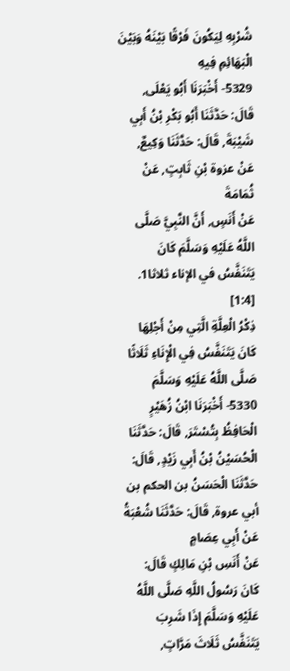شُرْبِهِ لِيَكُونَ فَرْقًا بَيْنَهُ وَبَيْنَ الْبَهَائِمِ فِيهِ
5329- أَخْبَرَنَا أَبُو يَعْلَى, قَالَ: حَدَّثَنَا أَبُو بَكْرِ بْنُ أَبِي شَيْبَةَ, قَالَ: حَدَّثَنَا وَكِيعٌ, عَنْ عزوة بْنِ ثَابِتٍ, عَنْ ثُمَامَةَ
عَنْ أَنَسٍ, أَنَّ النَّبِيَّ صَلَّى اللَّهُ عَلَيْهِ وَسَلَّمَ كَانَ يَتَنَفَّسُ في الإناء ثلاثا1.
[1:4]
ذِكْرُ الْعِلَّةِ الَّتِي مِنْ أَجْلِهَا كَانَ يَتَنَفَّسُ فِي الْإِنَاءِ ثَلَاثًا صَلَّى اللَّهُ عَلَيْهِ وَسَلَّمَ
5330- أَخْبَرَنَا ابْنُ زُهَيْرٍ الْحَافِظُ بِتُسْتَرَ, قَالَ: حَدَّثَنَا الْحُسَيْنُ بْنُ أَبِي زَيْدٍ, قَالَ: حَدَّثَنَا الْحَسَنُ بن الحكم بن أبي عروة, قَالَ: حَدَّثَنَا شُعْبَةُ عَنْ أَبِي عِصَامٍ
عَنْ أَنَسِ بْنِ مَالِكٍ قَالَ: كَانَ رَسُولُ اللَّهِ صَلَّى اللَّهُ عَلَيْهِ وَسَلَّمَ إِذَا شَرِبَ يَتَنَفَّسُ ثَلَاثَ مَرَّاتٍ,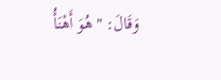وَقَالَ: "هُوَ أَهْنَأُ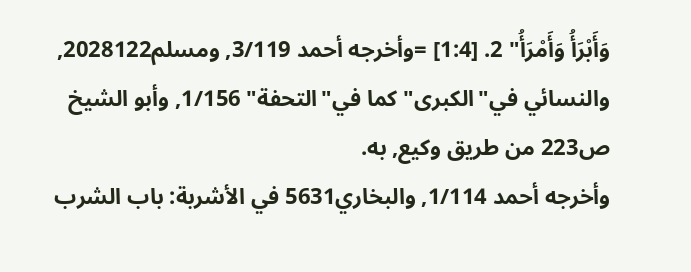وَأَبْرَأُ وَأَمْرَأُ" 2. [1:4] =وأخرجه أحمد 3/119, ومسلم2028122, والنسائي في"الكبرى" كما في"التحفة" 1/156, وأبو الشيخ ص223 من طريق وكيع, به.
وأخرجه أحمد 1/114, والبخاري5631 في الأشربة: باب الشرب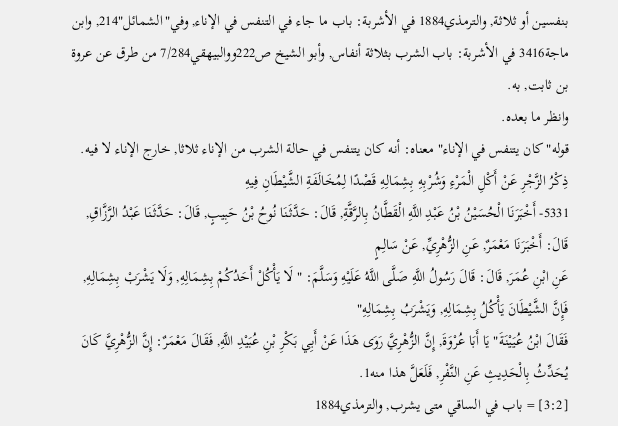بنفسين أو ثلاثة, والترمذي1884 في الأشربة: باب ما جاء في التنفس في الإناء, وفي"الشمائل"214, وابن ماجة3416 في الأشربة: باب الشرب بثلاثة أنفاس, وأبو الشيخ ص222ووالبيهقي7/284 من طرق عن عروة بن ثابت, به.
وانظر ما بعده.
قوله"كان يتنفس في الإناء" معناه: أنه كان يتنفس في حالة الشرب من الإناء ثلاثا, خارج الإناء لا فيه.
ذِكْرُ الزَّجْرِ عَنْ أَكْلِ الْمَرْءِ وَشُرْبِهِ بِشِمَالِهِ قَصْدًا لِمُخَالَفَةِ الشَّيْطَانِ فِيهِ
5331- أَخْبَرَنَا الْحُسَيْنُ بْنُ عَبْدِ اللَّهِ الْقَطَّانُ بِالرَّقَّةِ, قَالَ: حَدَّثَنَا نُوحُ بْنُ حَبِيبٍ, قَالَ: حَدَّثَنَا عَبْدُ الرَّزَّاقِ, قَالَ: أَخْبَرَنَا مَعْمَرٌ, عَنِ الزُّهْرِيِّ, عَنْ سَالِمٍ
عَنِ ابْنِ عُمَرَ, قَالَ: قَالَ رَسُولُ اللَّهِ صَلَّى اللَّهُ عَلَيْهِ وَسَلَّمَ: " لَا يَأْكُلْ أَحَدُكُمْ بِشِمَالِهِ, وَلَا يَشْرَبْ بِشِمَالِهِ, فَإِنَّ الشَّيْطَانَ يَأْكُلُ بِشِمَالِهِ, وَيَشْرَبُ بِشِمَالِهِ"
فَقَالَ ابْنُ عُيَيْنَةَ" يَا أَبَا عُرْوَةَ, إِنَّ الزُّهْرِيَّ رَوَى هَذَا عَنْ أَبِي بَكْرِ بْنِ عُبَيْدِ اللَّهِ, فَقَالَ مَعْمَرٌ: إِنَّ الزُّهْرِيَّ كَانَ يُحَدِّثُ بِالْحَدِيثِ عَنِ النَّفْرِ, فَلَعَلَّ هذا منه1.
[3:2] = باب في الساقي متى يشرب, والترمذي1884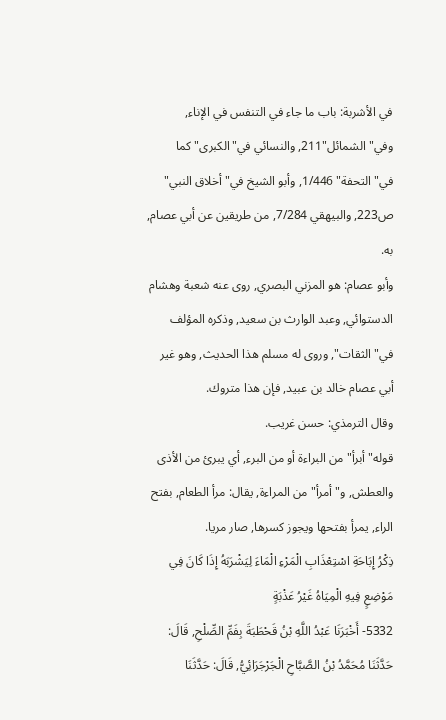في الأشربة: باب ما جاء في التنفس في الإناء, وفي"الشمائل"211, والنسائي في"الكبرى" كما في"التحفة" 1/446, وأبو الشيخ في"أخلاق النبي" ص223, والبيهقي 7/284, من طريقين عن أبي عصام, به.
وأبو عصام: هو المزني البصري, روى عنه شعبة وهشام الدستوائي, وعبد الوارث بن سعيد, وذكره المؤلف في"الثقات", وروى له مسلم هذا الحديث, وهو غير أبي عصام خالد بن عبيد, فإن هذا متروك.
وقال الترمذي: حسن غريب.
قوله"أبرأ" من البراءة أو من البرء, أي يبرئ من الأذى والعطش, و"أمرأ" من المراءة, يقال: مرأ الطعام, بفتح الراء, يمرأ بفتحها ويجوز كسرها, صار مريا.
ذِكْرُ إِبَاحَةِ اسْتِعْذَابِ الْمَرْءِ الْمَاءَ لِيَشْرَبَهُ إِذَا كَانَ فِي مَوْضِعٍ فِيهِ الْمِيَاهُ غَيْرُ عَذْبَةٍ
5332- أَخْبَرَنَا عَبْدُ اللَّهِ بْنُ قَحْطَبَةَ بِفَمِّ الصِّلْحِ, قَالَ: حَدَّثَنَا مُحَمَّدُ بْنُ الصَّبَّاحِ الْجَرْجَرَائِيُّ, قَالَ: حَدَّثَنَا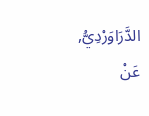الدَّرَاوَرْدِيُّ, عَنْ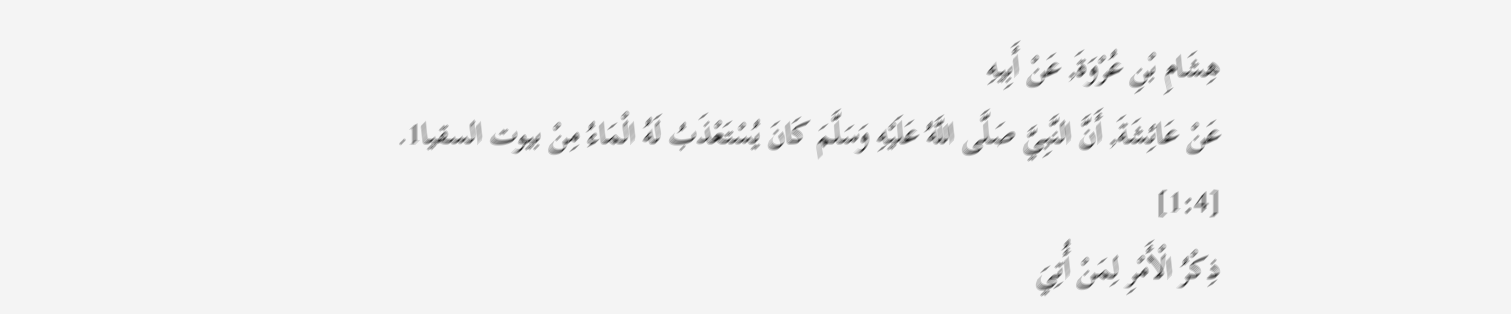هِشَامِ بْنِ عُرْوَةَ, عَنْ أَبِيهِ
عَنْ عَائِشَةَ, أَنَّ النَّبِيَّ صَلَّى اللَّهُ عَلَيْهِ وَسَلَّمَ كَانَ يُسْتَعْذَبُ لَهُ الْمَاءُ مِنْ بيوت السقيا1.
[1:4]
ذِكْرُ الْأَمْرِ لِمَنْ أُتِيَ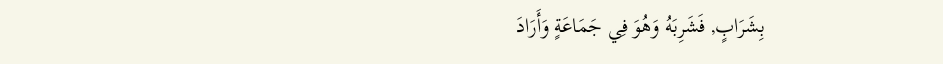بِشَرَابٍ, فَشَرِبَهُ وَهُوَ فِي جَمَاعَةٍ وَأَرَادَ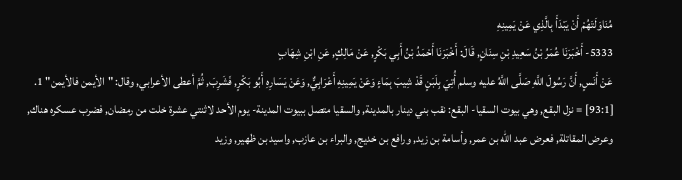مُنَاوَلَتَهُمْ أَنْ يَبْدَأَ بِالَّذِي عَنْ يَمِينِهِ
5333- أَخْبَرَنَا عُمَرُ بْنُ سَعِيدِ بْنِ سِنَانٍ, قَالَ: أَخْبَرَنَا أَحْمَدُ بْنُ أَبِي بَكْرٍ, عَنْ مَالِكٍ, عَنِ ابْنِ شِهَابٍ
عَنْ أَنَسٍ, أَنَّ رَسُولَ اللَّهِ صَلَّى اللَّهُ عليه وسلم أُتِيَ بِلَبَنٍ قَدْ شِيبَ بِمَاءٍ وَعَنْ يَمِينِهِ أَعْرَابِيٌّ, وَعَنْ يَسَارِهِ أَبُو بَكْرٍ, فَشَرِبَ, ثُمَّ أعطى الأعرابي, وقال: "الأيمن فالأيمن" 1. [93:1] = نزل البقع, وهي بيوت السقيا- البقع: نقب بني دينار بالمدينة, والسقيا متصل ببيوت المدينة- يوم الأحد لاثنتي عشرة خلت من رمضان, فضرب عسكره هناك, وعرض المقاتلة, فعرض عبد الله بن عمر, وأسامة بن زيد, ورافع بن خديج, والبراء بن عازب, واسيد بن ظهير, وزيد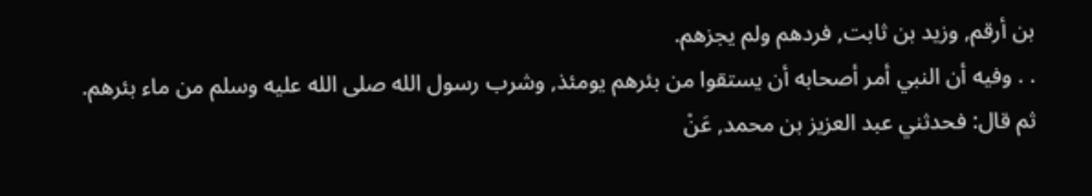بن أرقم, وزيد بن ثابت, فردهم ولم يجزهم.
. . وفيه أن النبي أمر أصحابه أن يستقوا من بئرهم يومئذ, وشرب رسول الله صلى الله عليه وسلم من ماء بئرهم.
ثم قال: فحدثني عبد العزيز بن محمد, عَنْ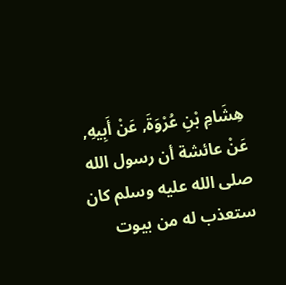هِشَامِ بْنِ عُرْوَةَ, عَنْ أَبِيهِ, عَنْ عائشة أن رسول الله صلى الله عليه وسلم كان ستعذب له من بيوت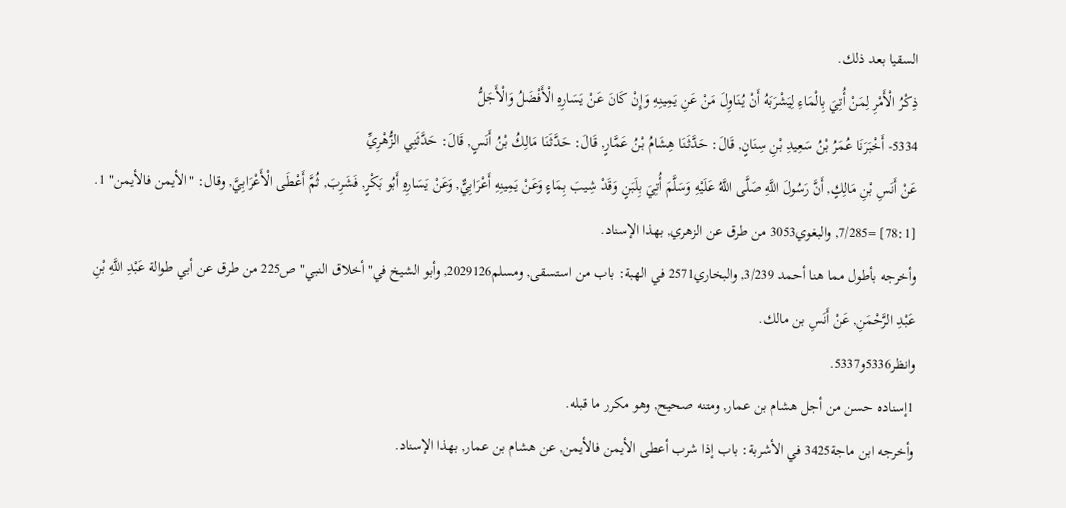السقيا بعد ذلك.
ذِكْرُ الْأَمْرِ لِمَنْ أُتِيَ بِالْمَاءِ لِيَشْرَبَهُ أَنْ يُنَاوِلَ مَنْ عَنِ يَمِينِهِ وَإِنْ كَانَ عَنْ يَسَارِهِ الْأَفْضَلُ وَالْأَجَلُّ
5334- أَخْبَرَنَا عُمَرُ بْنُ سَعِيدِ بْنِ سِنَانٍ, قَالَ: حَدَّثَنَا هِشَامُ بْنُ عَمَّارٍ, قَالَ: حَدَّثَنَا مَالِكُ بْنُ أَنَسٍ, قَالَ: حَدَّثَنِي الزُّهْرِيِّ
عَنْ أَنَسِ بْنِ مَالِكٍ, أَنَّ رَسُولَ اللَّهِ صَلَّى اللَّهُ عَلَيْهِ وَسَلَّمَ أُتِيَ بِلَبَنٍ وَقَدْ شِيبَ بِمَاءٍ وَعَنْ يَمِينِهِ أَعْرَابِيٌّ, وَعَنْ يَسَارِهِ أَبُو بَكْرٍ, فَشَرِبَ, ثُمَّ أَعْطَى الْأَعْرَابِيَّ, وقال: "الأيمن فالأيمن" 1.
[78:1] =7/285, والبغوي3053 من طرق عن الزهري, بهذا الإسناد.
وأخرجه بأطول مما هنا أحمد 3/239, والبخاري2571 في الهبة: باب من استسقى, ومسلم2029126, وأبو الشيخ في"أخلاق النبي" ص225 من طرق عن أبي طوالة عَبْدِ اللَّهِ بْنِ عَبْدِ الرَّحْمَنِ, عَنْ أَنَسِ بن مالك.
وانظر5336و5337.
1إسناده حسن من أجل هشام بن عمار, ومتنه صحيح, وهو مكرر ما قبله.
وأخرجه ابن ماجة3425 في الأشربة: باب إذا شرب أعطى الأيمن فالأيمن, عن هشام بن عمار, بهذا الإسناد.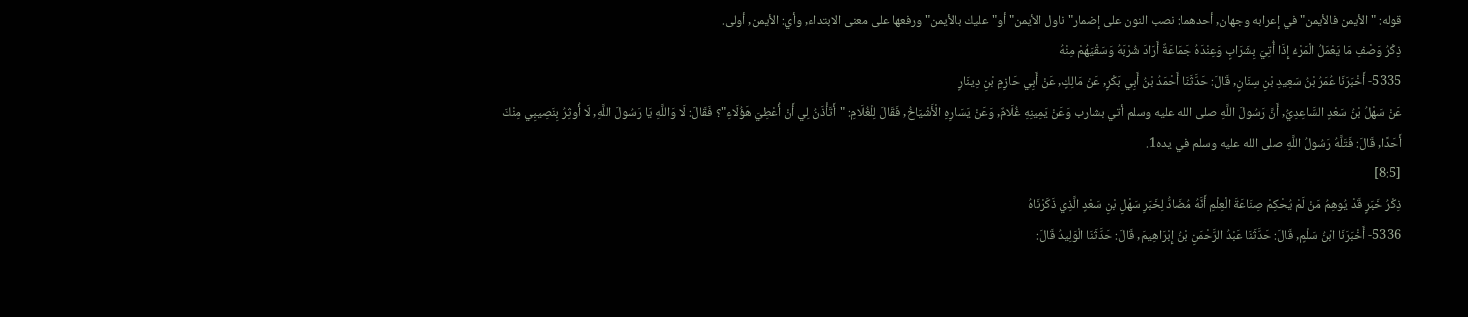قوله: "الأيمن فالأيمن" في إعرابه وجهان, أحدهما: نصب النون على إضمار"ناول الأيمن" أو"عليك بالأيمن" ورفعها على معنى الابتداء, وأي: الأيمن, أولى.
ذِكْرُ وَصْفِ مَا يَعْمَلُ الْمَرْءُ إِذَا أُتِيَ بِشَرَابٍ وَعِنْدَهُ جَمَاعَةٌ أَرَادَ شُرْبَهُ وَسَقْيَهُمْ مِنْهُ
5335- أَخْبَرَنَا عُمَرُ بْنُ سَعِيدِ بْنِ سِنَانٍ, قَالَ: حَدَّثَنَا أَحْمَدُ بْنُ أَبِي بَكْرٍ, عَنْ مَالِكٍ, عَنْ أَبِي حَازِمِ بْنِ دِينَارٍ
عَنْ سَهْلُ بْنُ سَعْدٍ السَّاعِدِيُّ, أَنَّ رَسُولَ اللَّهِ صلى الله عليه وسلم أتي بشارب وَعَنْ يَمِينِهِ غُلَامٌ, وَعَنْ يَسَارِهِ الْأَشْيَاخُ, فَقَالَ لِلْغُلَامِ: "أَتَأْذَنُ لِي أَنْ أُعْطِيَ هَؤُلَاءِ"؟ فَقَالَ: لَا وَاللَّهِ يَا رَسُولَ اللَّهِ, لَا أُوثِرُ بِنَصِيبِي مِنْكَ أَحَدًا, قَالَ: فَتَلَّهُ رَسُولُ اللَّهِ صلى الله عليه وسلم في يده1.
[8:5]
ذِكْرُ خَبَرٍ قَدْ يُوهِمُ مَنْ لَمْ يُحْكِمْ صِنَاعَةَ الْعِلْمِ أَنَّهُ مُضَادُّ لِخَبَرِ سَهْلِ بْنِ سَعْدٍ الَّذِي ذَكَرْنَاهُ
5336- أَخْبَرَنَا ابْنُ سَلْمٍ, قَالَ: حَدَّثَنَا عَبْدُ الرَّحْمَنِ بْنُ إِبْرَاهِيمَ, قَالَ: حَدَّثَنَا الْوَلِيدُ قَالَ: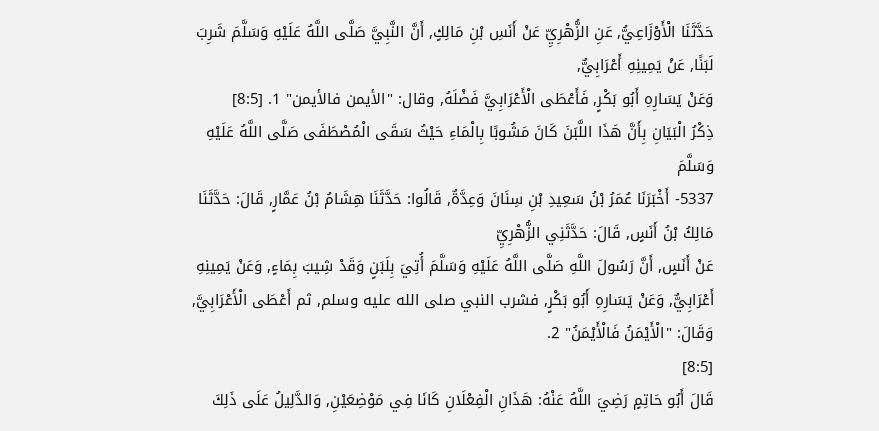حَدَّثَنَا الْأَوْزَاعِيُّ, عَنِ الزُّهْرِيِّ عَنْ أَنَسِ بْنِ مَالِكٍ, أَنَّ النَّبِيَّ صَلَّى اللَّهُ عَلَيْهِ وَسَلَّمَ شَرِبَ لَبَنًا, عَنْ يَمِينِهِ أَعْرَابِيٌّ,
وَعَنْ يَسَارِهِ أَبُو بَكْرٍ, فَأَعْطَى الْأَعْرَابِيَّ فَضْلَهُ, وقال: "الأيمن فالأيمن" 1. [8:5]
ذِكْرُ الْبَيَانِ بِأَنَّ هَذَا اللَّبَنَ كَانَ مَشُوبًا بِالْمَاءِ حَيْثُ سَقَى الْمُصْطَفَى صَلَّى اللَّهُ عَلَيْهِ وَسَلَّمَ
5337- أَخْبَرَنَا عُمَرُ بْنُ سَعِيدِ بْنِ سِنَانَ وَعِدَّةٌ, قَالُوا: حَدَّثَنَا هِشَامُ بْنُ عَمَّارٍ, قَالَ: حَدَّثَنَا مَالِكُ بْنُ أَنَسٍ, قَالَ: حَدَّثَنِي الزُّهْرِيِّ
عَنْ أَنَسٍ, أَنَّ رَسُولَ اللَّهِ صَلَّى اللَّهُ عَلَيْهِ وَسَلَّمَ أُتِيَ بِلَبَنٍ وَقَدْ شِيبَ بِمَاءٍ, وَعَنْ يَمِينِهِ أَعْرَابِيٌّ, وَعَنْ يَسَارِهِ أَبُو بَكْرٍ, فشرب النبي صلى الله عليه وسلم, ثم أَعْطَى الْأَعْرَابِيَّ, وَقَالَ: "الْأَيْمَنُ فَالْأَيْمَنُ" 2.
[8:5]
قَالَ أَبُو حَاتِمٍ رَضِيَ اللَّهُ عَنْهُ: هَذَانِ الْفِعْلَانِ كَانَا فِي مَوْضِعَيْنِ, وَالدَّلِيلُ عَلَى ذَلِكَ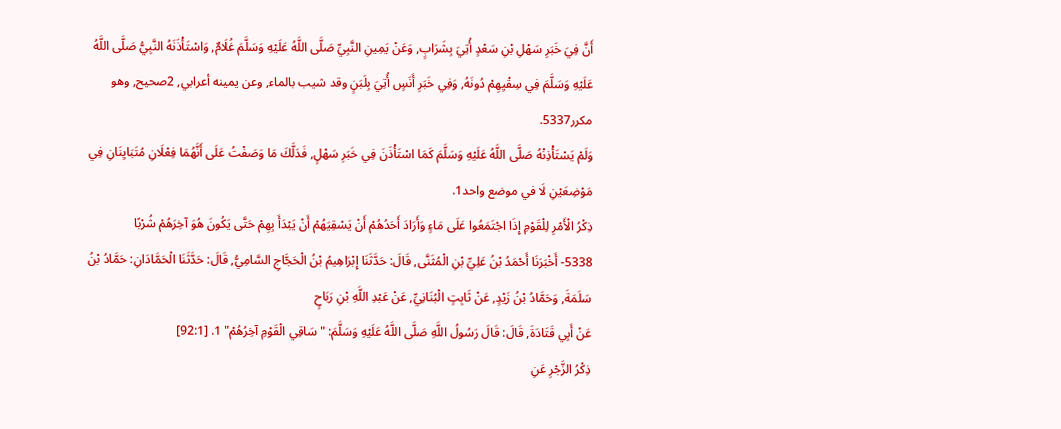أَنَّ فِيَ خَبَرِ سَهْلِ بْنِ سَعْدٍ أُتِيَ بِشَرَابٍ, وَعَنْ يَمِينِ النَّبِيِّ صَلَّى اللَّهُ عَلَيْهِ وَسَلَّمَ غُلَامٌ, وَاسْتَأْذَنَهُ النَّبِيُّ صَلَّى اللَّهُ عَلَيْهِ وَسَلَّمَ فِي سِقْيِهِمْ دُونَهُ, وَفِي خَبَرِ أَنَسٍ أُتِيَ بِلَبَنٍ وقد شيب بالماء, وعن يمينه أعرابي, 2صحيح, وهو مكرر5337.
وَلَمْ يَسْتَأْذِنْهُ صَلَّى اللَّهُ عَلَيْهِ وَسَلَّمَ كَمَا اسْتَأْذَنَ فِي خَبَرِ سَهْلٍ, فَدَلَّكَ مَا وَصَفْتُ عَلَى أَنَّهُمَا فِعْلَانِ مُتَبَايِنَانِ فِي مَوْضِعَيْنِ لَا في موضع واحد1.
ذِكْرُ الْأَمْرِ لِلْقَوْمِ إِذَا اجْتَمَعُوا عَلَى مَاءٍ وَأَرَادَ أَحَدُهُمْ أَنْ يَسْقِيَهُمْ أَنْ يَبْدَأَ بِهِمْ حَتَّى يَكُونَ هُوَ آخِرَهُمْ شُرْبًا
5338- أَخْبَرَنَا أَحْمَدُ بْنُ عَلِيِّ بْنِ الْمُثَنَّى, قَالَ: حَدَّثَنَا إِبْرَاهِيمُ بْنُ الْحَجَّاجِ السَّامِيُّ, قَالَ: حَدَّثَنَا الْحَمَّادَانِ: حَمَّادُ بْنُ سَلَمَةَ, وَحَمَّادُ بْنُ زَيْدٍ, عَنْ ثَابِتٍ الْبُنَانِيِّ, عَنْ عَبْدِ اللَّهِ بْنِ رَبَاحٍ
عَنْ أَبِي قَتَادَةَ, قَالَ: قَالَ رَسُولُ اللَّهِ صَلَّى اللَّهُ عَلَيْهِ وَسَلَّمَ: "سَاقِي الْقَوْمِ آخِرُهُمْ" 1. [92:1]
ذِكْرُ الزَّجْرِ عَنِ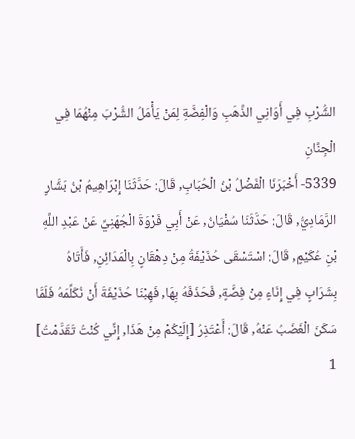الشُّرْبِ فِي أَوَانِي الذَّهَبِ وَالْفِضَّةِ لِمَنْ يَأْمَلُ الشُّرْبَ مِنْهُمَا فِي الْجِنَّانِ
5339- أَخْبَرَنَا الْفَضْلُ بْنُ الْحُبَابِ, قَالَ: حَدَّثَنَا إِبْرَاهِيمُ بْنُ بَشَّارٍ الرَّمَادِيُّ, قَالَ: حَدَّثَنَا سُفْيَانُ, عَنْ أَبِي فَرْوَةَ الْجُهَنِيِّ عَنْ عَبْدِ اللَّهِ بْنِ عُكَيْمٍ, قَالَ: اسْتَسْقَى حُذَيْفَةُ مِنْ دِهْقَانٍ بِالْمَدَائِنِ, فَأَتَاهُ بِشَرَابٍ فِي إِنَاءٍ مِنْ فِضَّةٍ, فَحَذَفَهُ بِهَا, فَهِبْنَا حُذَيْفَةَ أَنْ نُكَلِّمَهُ فَلَمَّا سَكَنَ الْغَضَبُ عَنْهُ, قَالَ: أَعْتَذِرُ [إِلَيْكُمْ مِنْ هَذَا, إِنِّي كُنْتُ تَقَدَّمْتُ] 1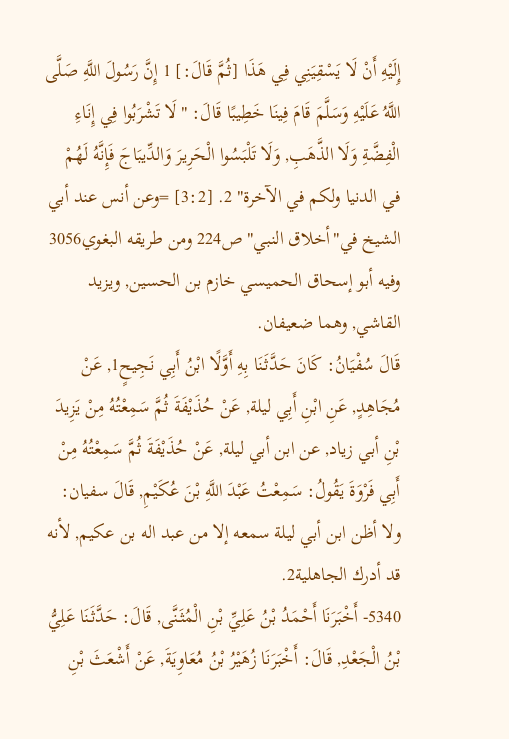إِلَيْهِ أَنْ لَا يَسْقِيَنِي فِي هَذَا [ثُمَّ قَالَ:] 1 إِنَّ رَسُولَ اللَّهِ صَلَّى اللَّهُ عَلَيْهِ وَسَلَّمَ قَامَ فِينَا خَطِيبًا قَالَ: "لَا تَشْرَبُوا فِي إِنَاءِ الْفِضَّةِ وَلَا الذَّهَبِ, وَلَا تَلْبَسُوا الْحَرِيرَ وَالدِّيبَاجَ فَإِنَّهُ لَهُمْ في الدنيا ولكم في الآخرة" 2. [3:2] =وعن أنس عند أبي الشيخ في"أخلاق النبي" ص224 ومن طريقه البغوي3056 وفيه أبو إسحاق الحميسي خازم بن الحسين, ويزيد القاشي, وهما ضعيفان.
قَالَ سُفْيَانُ: كَانَ حَدَّثَنَا بِهِ أَوَّلًا ابْنُ أَبِي نَجِيحٍ1, عَنْ مُجَاهِدٍ, عَنِ ابْنِ أَبِي ليلة, عَنْ حُذَيْفَةَ ثُمَّ سَمِعْتُهُ مِنْ يَزِيدَ بْنِ أبي زياد, عن ابن أبي ليلة, عَنْ حُذَيْفَةَ ثُمَّ سَمِعْتُهُ مِنْ أَبِي فَرْوَةَ يَقُولُ: سَمِعْتُ عَبْدَ اللَّهِ بْنَ عُكَيْمِ, قَالَ سفيان: ولا أظن ابن أبي ليلة سمعه إلا من عبد اله بن عكيم, لأنه قد أدرك الجاهلية2.
5340- أَخْبَرَنَا أَحْمَدُ بْنُ عَلِيِّ بْنِ الْمُثَنَّى, قَالَ: حَدَّثَنَا عَلِيُّ بْنُ الْجَعْدِ, قَالَ: أَخْبَرَنَا زُهَيْرُ بْنُ مُعَاوِيَةَ, عَنْ أَشْعَثَ بْنِ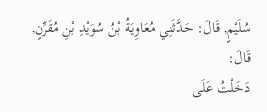سُلَيْمٍ, قَالَ: حَدَّثَنِي مُعَاوِيَةُ بْنُ سُوَيْدِ بْنِ مُقَرِّنٍ, قَالَ:
دَخَلْتُ عَلَى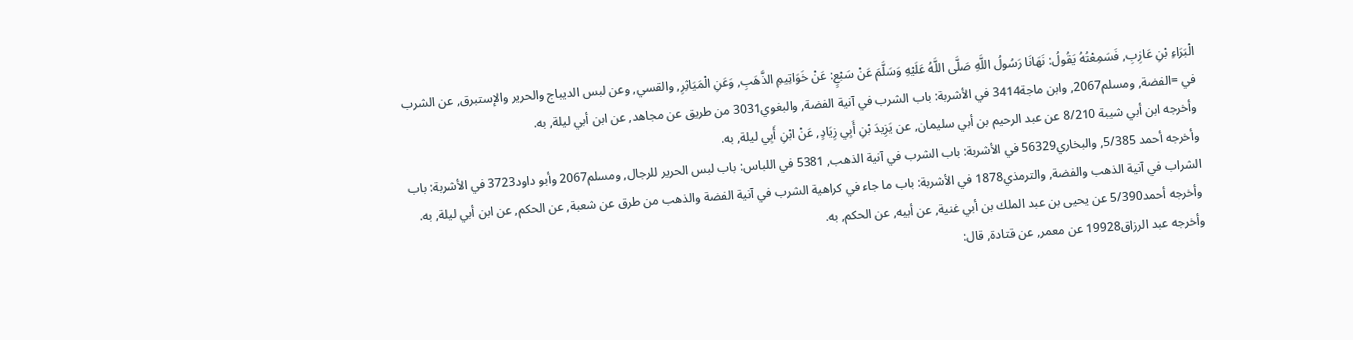الْبَرَاءِ بْنِ عَازِبِ, فَسَمِعْتُهُ يَقُولُ: نَهَانَا رَسُولُ اللَّهِ صَلَّى اللَّهُ عَلَيْهِ وَسَلَّمَ عَنْ سَبْعٍ: عَنْ خَوَاتِيمِ الذَّهَبِ, وَعَنِ الْمَيَاثِرِ, والقسي, وعن لبس الديباج والحرير والإستبرق, عن الشرب في =الفضة, ومسلم2067, وابن ماجة3414 في الأشربة: باب الشرب في آنية الفضة, والبغوي3031 من طريق عن مجاهد, عن ابن أبي ليلة, به.
وأخرجه ابن أبي شيبة 8/210 عن عبد الرحيم بن أبي سليمان, عن يَزِيدَ بْنِ أَبِي زِيَادٍ, عَنْ ابْنِ أَبِي ليلة, به.
وأخرجه أحمد 5/385, والبخاري56329 في الأشربة: باب الشرب في آنية الذهب, 5381 في اللباس: باب لبس الحرير للرجال, ومسلم2067 وأبو داود3723 في الأشربة: باب الشراب في آنية الذهب والفضة, والترمذي1878 في الأشربة: باب ما جاء في كراهية الشرب في آنية الفضة والذهب من طرق عن شعبة, عن الحكم, عن ابن أبي ليلة, به.
وأخرجه أحمد5/390 عن يحيى بن عبد الملك بن أبي غنية, عن أبيه, عن الحكم, به.
وأخرجه عبد الرزاق19928 عن معمر, عن قتادة, قال: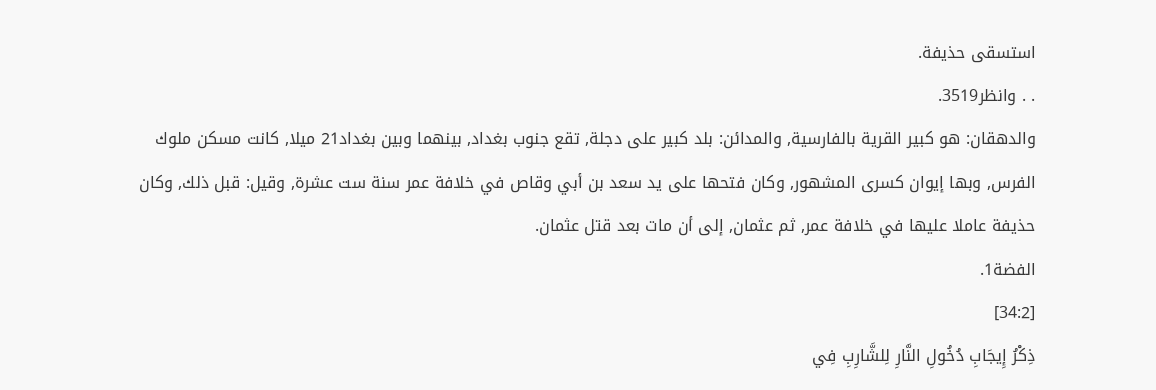استسقى حذيفة.
. . وانظر3519.
والدهقان: هو كبير القرية بالفارسية, والمدائن: بلد كبير على دجلة, تقع جنوب بغداد, بينهما وبين بغداد21 ميلا, كانت مسكن ملوك الفرس, وبها إيوان كسرى المشهور, وكان فتحها على يد سعد بن أبي وقاص في خلافة عمر سنة ست عشرة, وقيل: قبل ذلك, وكان حذيفة عاملا عليها في خلافة عمر, ثم عثمان, إلى أن مات بعد قتل عثمان.
الفضة1.
[34:2]
ذِكْرُ إِيجَابِ دُخُولِ النَّارِ لِلشَّارِبِ فِي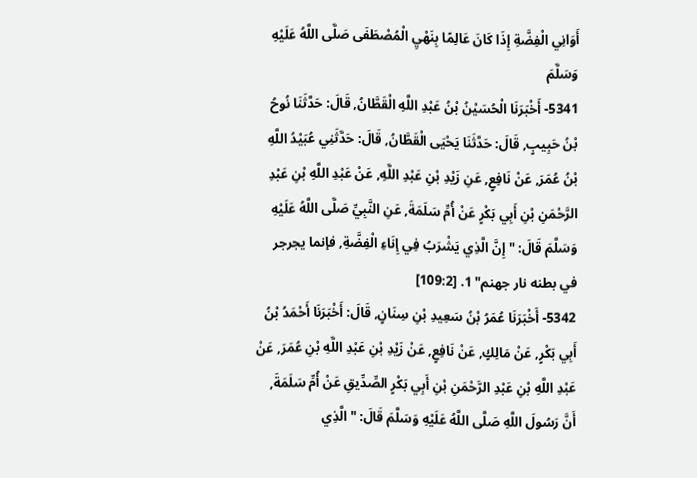أَوَانِي الْفِضَّةِ إِذَا كَانَ عَالِمًا بِنَهْيِ الْمُصْطَفَى صَلَّى اللَّهُ عَلَيْهِ وَسَلَّمَ
5341- أَخْبَرَنَا الْحُسَيْنُ بْنُ عَبْدِ اللَّهِ الْقَطَّانُ, قَالَ: حَدَّثَنَا نُوحُ بْنُ حَبِيبٍ, قَالَ: حَدَّثَنَا يَحْيَى الْقَطَّانُ, قَالَ: حَدَّثَنِي عُبَيْدُ اللَّهِ بْنُ عُمَرَ, عَنْ نَافِعٍ, عَنِ زَيْدِ بْنِ عَبْدِ اللَّهِ, عَنْ عَبْدِ اللَّهِ بْنِ عَبْدِ الرَّحْمَنِ بْنِ أَبِي بَكْرٍ عَنْ أُمِّ سَلَمَةَ, عَنِ النَّبِيِّ صَلَّى اللَّهُ عَلَيْهِ وَسَلَّمَ قَالَ: " إِنَّ الَّذِي يَشْرَبُ فِي إِنَاءِ الْفِضَّةِ, فإنما يجرجر في بطنه نار جهنم" 1. [109:2]
5342- أَخْبَرَنَا عُمَرُ بْنُ سَعِيدِ بْنِ سِنَانٍ, قَالَ: أَخْبَرَنَا أَحْمَدُ بْنُ أَبِي بَكْرٍ, عَنْ مَالِكٍ, عَنْ نَافِعٍ, عَنْ زَيْدِ بْنِ عَبْدِ اللَّهِ بْنِ عُمَرَ, عَنْ عَبْدِ اللَّهِ بْنِ عَبْدِ الرَّحْمَنِ بْنِ أَبِي بَكْرٍ الصِّدِّيقِ عَنْ أُمِّ سَلَمَةَ, أَنَّ رَسُولَ اللَّهِ صَلَّى اللَّهُ عَلَيْهِ وَسَلَّمَ قَالَ: "الَّذِي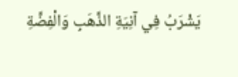يَشْرَبُ فِي آنِيَةِ الذَّهَبِ وَالْفِضَّةِ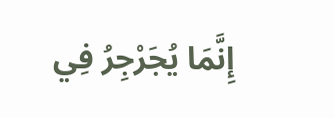إِنَّمَا يُجَرْجِرُ فِي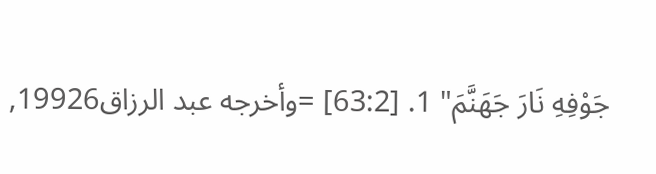جَوْفِهِ نَارَ جَهَنَّمَ" 1. [63:2] =وأخرجه عبد الرزاق19926,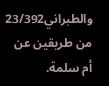والطبراني23/392 من طريقين عن أم سلمة.